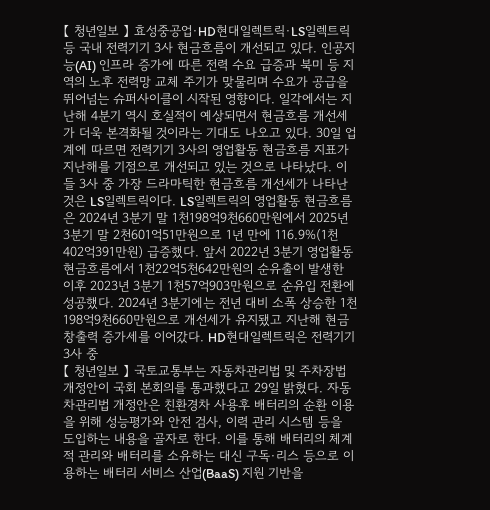【 청년일보 】 효성중공업·HD현대일렉트릭·LS일렉트릭 등 국내 전력기기 3사 현금흐름이 개선되고 있다. 인공지능(AI) 인프라 증가에 따른 전력 수요 급증과 북미 등 지역의 노후 전력망 교체 주기가 맞물리며 수요가 공급을 뛰어넘는 슈퍼사이클이 시작된 영향이다. 일각에서는 지난해 4분기 역시 호실적이 예상되면서 현금흐름 개선세가 더욱 본격화될 것이라는 기대도 나오고 있다. 30일 업계에 따르면 전력기기 3사의 영업활동 현금흐름 지표가 지난해를 기점으로 개선되고 있는 것으로 나타났다. 이들 3사 중 가장 드라마틱한 현금흐름 개선세가 나타난 것은 LS일렉트릭이다. LS일렉트릭의 영업활동 현금흐름은 2024년 3분기 말 1천198억9천660만원에서 2025년 3분기 말 2천601억51만원으로 1년 만에 116.9%(1천402억391만원) 급증했다. 앞서 2022년 3분기 영업활동 현금흐름에서 1천22억5천642만원의 순유출이 발생한 이후 2023년 3분기 1천57억903만원으로 순유입 전환에 성공했다. 2024년 3분기에는 전년 대비 소폭 상승한 1천198억9천660만원으로 개선세가 유지됐고 지난해 현금창출력 증가세를 이어갔다. HD현대일렉트릭은 전력기기 3사 중
【 청년일보 】 국토교통부는 자동차관리법 및 주차장법 개정안이 국회 본회의를 통과했다고 29일 밝혔다. 자동차관리법 개정안은 친환경차 사용후 배터리의 순환 이용을 위해 성능평가와 안전 검사, 이력 관리 시스템 등을 도입하는 내용을 골자로 한다. 이를 통해 배터리의 체계적 관리와 배터리를 소유하는 대신 구독·리스 등으로 이용하는 배터리 서비스 산업(BaaS) 지원 기반을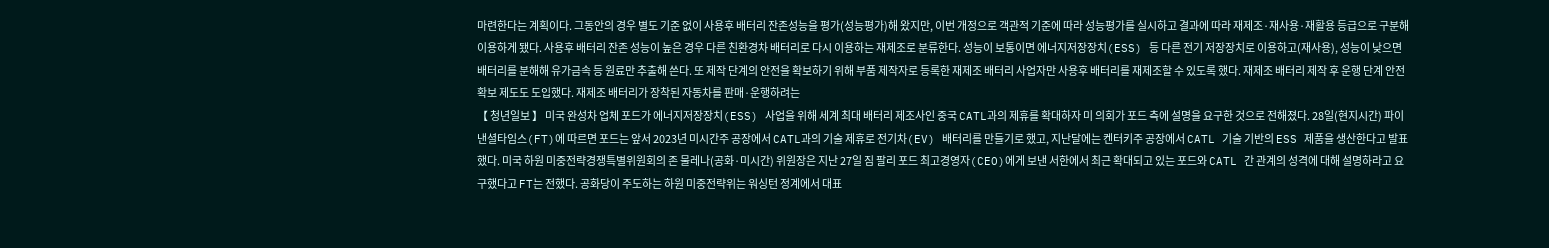마련한다는 계획이다. 그동안의 경우 별도 기준 없이 사용후 배터리 잔존성능을 평가(성능평가)해 왔지만, 이번 개정으로 객관적 기준에 따라 성능평가를 실시하고 결과에 따라 재제조·재사용·재활용 등급으로 구분해 이용하게 됐다. 사용후 배터리 잔존 성능이 높은 경우 다른 친환경차 배터리로 다시 이용하는 재제조로 분류한다. 성능이 보통이면 에너지저장장치(ESS) 등 다른 전기 저장장치로 이용하고(재사용), 성능이 낮으면 배터리를 분해해 유가금속 등 원료만 추출해 쓴다. 또 제작 단계의 안전을 확보하기 위해 부품 제작자로 등록한 재제조 배터리 사업자만 사용후 배터리를 재제조할 수 있도록 했다. 재제조 배터리 제작 후 운행 단계 안전 확보 제도도 도입했다. 재제조 배터리가 장착된 자동차를 판매·운행하려는
【 청년일보 】 미국 완성차 업체 포드가 에너지저장장치(ESS) 사업을 위해 세계 최대 배터리 제조사인 중국 CATL과의 제휴를 확대하자 미 의회가 포드 측에 설명을 요구한 것으로 전해졌다. 28일(현지시간) 파이낸셜타임스(FT)에 따르면 포드는 앞서 2023년 미시간주 공장에서 CATL과의 기술 제휴로 전기차(EV) 배터리를 만들기로 했고, 지난달에는 켄터키주 공장에서 CATL 기술 기반의 ESS 제품을 생산한다고 발표했다. 미국 하원 미중전략경쟁특별위원회의 존 물레나(공화·미시간) 위원장은 지난 27일 짐 팔리 포드 최고경영자(CEO)에게 보낸 서한에서 최근 확대되고 있는 포드와 CATL 간 관계의 성격에 대해 설명하라고 요구했다고 FT는 전했다. 공화당이 주도하는 하원 미중전략위는 워싱턴 정계에서 대표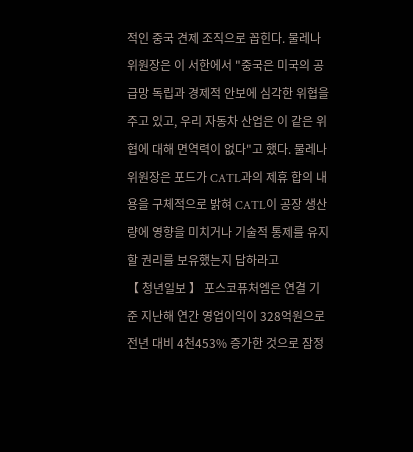적인 중국 견제 조직으로 꼽힌다. 물레나 위원장은 이 서한에서 "중국은 미국의 공급망 독립과 경제적 안보에 심각한 위협을 주고 있고, 우리 자동차 산업은 이 같은 위협에 대해 면역력이 없다"고 했다. 물레나 위원장은 포드가 CATL과의 제휴 합의 내용을 구체적으로 밝혀 CATL이 공장 생산량에 영향을 미치거나 기술적 통제를 유지할 권리를 보유했는지 답하라고
【 청년일보 】 포스코퓨처엠은 연결 기준 지난해 연간 영업이익이 328억원으로 전년 대비 4천453% 증가한 것으로 잠정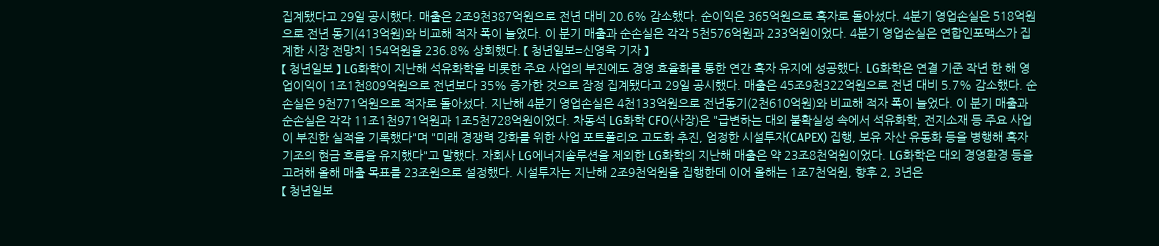집계됐다고 29일 공시했다. 매출은 2조9천387억원으로 전년 대비 20.6% 감소했다. 순이익은 365억원으로 흑자로 돌아섰다. 4분기 영업손실은 518억원으로 전년 동기(413억원)와 비교해 적자 폭이 늘었다. 이 분기 매출과 순손실은 각각 5천576억원과 233억원이었다. 4분기 영업손실은 연합인포맥스가 집계한 시장 전망치 154억원을 236.8% 상회했다. 【 청년일보=신영욱 기자 】
【 청년일보 】 LG화학이 지난해 석유화학을 비롯한 주요 사업의 부진에도 경영 효율화를 통한 연간 흑자 유지에 성공했다. LG화학은 연결 기준 작년 한 해 영업이익이 1조1천809억원으로 전년보다 35% 증가한 것으로 잠정 집계됐다고 29일 공시했다. 매출은 45조9천322억원으로 전년 대비 5.7% 감소했다. 순손실은 9천771억원으로 적자로 돌아섰다. 지난해 4분기 영업손실은 4천133억원으로 전년동기(2천610억원)와 비교해 적자 폭이 늘었다. 이 분기 매출과 순손실은 각각 11조1천971억원과 1조5천728억원이었다. 차동석 LG화학 CFO(사장)은 "급변하는 대외 불확실성 속에서 석유화학, 전지소재 등 주요 사업이 부진한 실적을 기록했다"며 "미래 경쟁력 강화를 위한 사업 포트폴리오 고도화 추진, 엄정한 시설투자(CAPEX) 집행, 보유 자산 유동화 등을 병행해 흑자 기조의 현금 흐름을 유지했다"고 말했다. 자회사 LG에너지솔루션을 제외한 LG화학의 지난해 매출은 약 23조8천억원이었다. LG화학은 대외 경영환경 등을 고려해 올해 매출 목표를 23조원으로 설정했다. 시설투자는 지난해 2조9천억원을 집행한데 이어 올해는 1조7천억원, 향후 2, 3년은
【 청년일보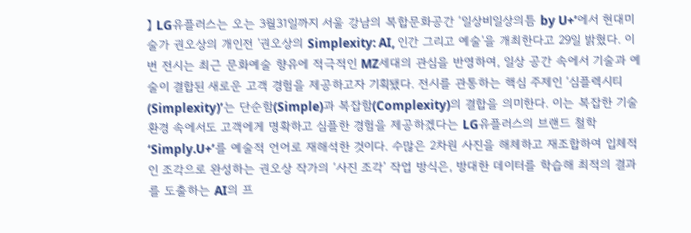】 LG유플러스는 오는 3월31일까지 서울 강남의 복합문화공간 ‘일상비일상의틈 by U+’에서 현대미술가 권오상의 개인전 '권오상의 Simplexity: AI, 인간 그리고 예술'을 개최한다고 29일 밝혔다. 이번 전시는 최근 문화예술 향유에 적극적인 MZ세대의 관심을 반영하여, 일상 공간 속에서 기술과 예술이 결합된 새로운 고객 경험을 제공하고자 기획됐다. 전시를 관통하는 핵심 주제인 ‘심플렉시티(Simplexity)’는 단순함(Simple)과 복잡함(Complexity)의 결합을 의미한다. 이는 복잡한 기술 환경 속에서도 고객에게 명확하고 심플한 경험을 제공하겠다는 LG유플러스의 브랜드 철학 ‘Simply.U+’를 예술적 언어로 재해석한 것이다. 수많은 2차원 사진을 해체하고 재조합하여 입체적인 조각으로 완성하는 권오상 작가의 ‘사진 조각’ 작업 방식은, 방대한 데이터를 학습해 최적의 결과를 도출하는 AI의 프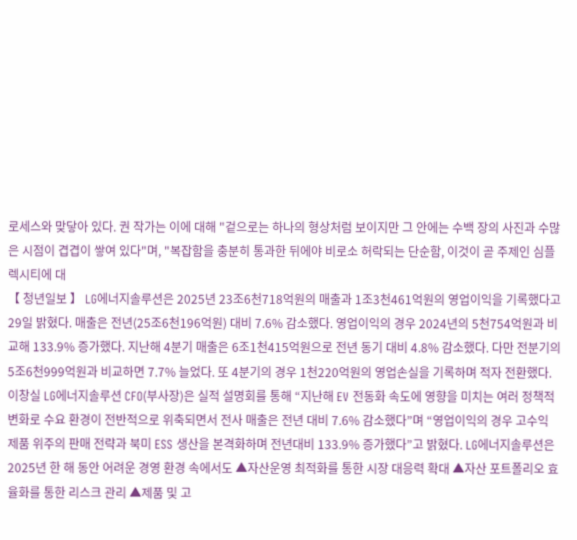로세스와 맞닿아 있다. 권 작가는 이에 대해 "겉으로는 하나의 형상처럼 보이지만 그 안에는 수백 장의 사진과 수많은 시점이 겹겹이 쌓여 있다"며, "복잡함을 충분히 통과한 뒤에야 비로소 허락되는 단순함, 이것이 곧 주제인 심플렉시티에 대
【 청년일보 】 LG에너지솔루션은 2025년 23조6천718억원의 매출과 1조3천461억원의 영업이익을 기록했다고 29일 밝혔다. 매출은 전년(25조6천196억원) 대비 7.6% 감소했다. 영업이익의 경우 2024년의 5천754억원과 비교해 133.9% 증가했다. 지난해 4분기 매출은 6조1천415억원으로 전년 동기 대비 4.8% 감소했다. 다만 전분기의 5조6천999억원과 비교하면 7.7% 늘었다. 또 4분기의 경우 1천220억원의 영업손실을 기록하며 적자 전환했다. 이창실 LG에너지솔루션 CFO(부사장)은 실적 설명회를 통해 “지난해 EV 전동화 속도에 영향을 미치는 여러 정책적 변화로 수요 환경이 전반적으로 위축되면서 전사 매출은 전년 대비 7.6% 감소했다”며 “영업이익의 경우 고수익 제품 위주의 판매 전략과 북미 ESS 생산을 본격화하며 전년대비 133.9% 증가했다”고 밝혔다. LG에너지솔루션은 2025년 한 해 동안 어려운 경영 환경 속에서도 ▲자산운영 최적화를 통한 시장 대응력 확대 ▲자산 포트폴리오 효율화를 통한 리스크 관리 ▲제품 및 고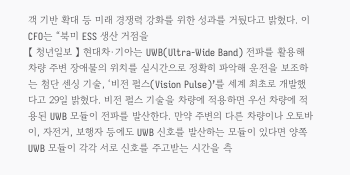객 기반 확대 등 미래 경쟁력 강화를 위한 성과를 거뒀다고 밝혔다. 이 CFO는 “북미 ESS 생산 거점을
【 청년일보 】 현대차·기아는 UWB(Ultra-Wide Band) 전파를 활용해 차량 주변 장애물의 위치를 실시간으로 정확히 파악해 운전을 보조하는 첨단 센싱 기술, ‘비전 펄스(Vision Pulse)’를 세계 최초로 개발했다고 29일 밝혔다. 비전 펄스 기술을 차량에 적용하면 우선 차량에 적용된 UWB 모듈이 전파를 발산한다. 만약 주변의 다른 차량이나 오토바이, 자전거, 보행자 등에도 UWB 신호를 발산하는 모듈이 있다면 양쪽 UWB 모듈이 각각 서로 신호를 주고받는 시간을 측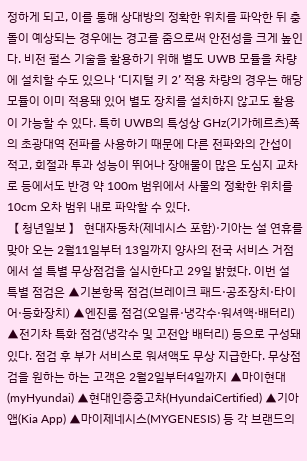정하게 되고, 이를 통해 상대방의 정확한 위치를 파악한 뒤 충돌이 예상되는 경우에는 경고를 줌으로써 안전성을 크게 높인다. 비전 펄스 기술을 활용하기 위해 별도 UWB 모듈을 차량에 설치할 수도 있으나 ‘디지털 키 2’ 적용 차량의 경우는 해당 모듈이 이미 적용돼 있어 별도 장치를 설치하지 않고도 활용이 가능할 수 있다. 특히 UWB의 특성상 GHz(기가헤르츠)폭의 초광대역 전파를 사용하기 때문에 다른 전파와의 간섭이 적고, 회절과 투과 성능이 뛰어나 장애물이 많은 도심지 교차로 등에서도 반경 약 100m 범위에서 사물의 정확한 위치를 10cm 오차 범위 내로 파악할 수 있다.
【 청년일보 】 현대자동차(제네시스 포함)·기아는 설 연휴를 맞아 오는 2월11일부터 13일까지 양사의 전국 서비스 거점에서 설 특별 무상점검을 실시한다고 29일 밝혔다. 이번 설 특별 점검은 ▲기본항목 점검(브레이크 패드·공조장치·타이어·등화장치) ▲엔진룸 점검(오일류·냉각수·워셔액·배터리) ▲전기차 특화 점검(냉각수 및 고전압 배터리) 등으로 구성돼 있다. 점검 후 부가 서비스로 워셔액도 무상 지급한다. 무상점검을 원하는 하는 고객은 2월2일부터4일까지 ▲마이현대(myHyundai) ▲현대인증중고차(HyundaiCertified) ▲기아 앱(Kia App) ▲마이제네시스(MYGENESIS) 등 각 브랜드의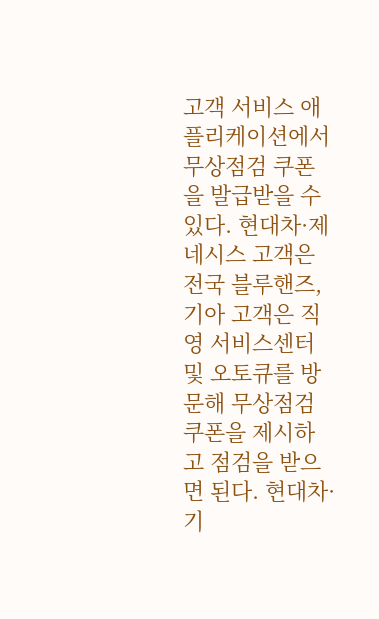고객 서비스 애플리케이션에서 무상점검 쿠폰을 발급받을 수 있다. 현대차·제네시스 고객은 전국 블루핸즈, 기아 고객은 직영 서비스센터 및 오토큐를 방문해 무상점검 쿠폰을 제시하고 점검을 받으면 된다. 현대차·기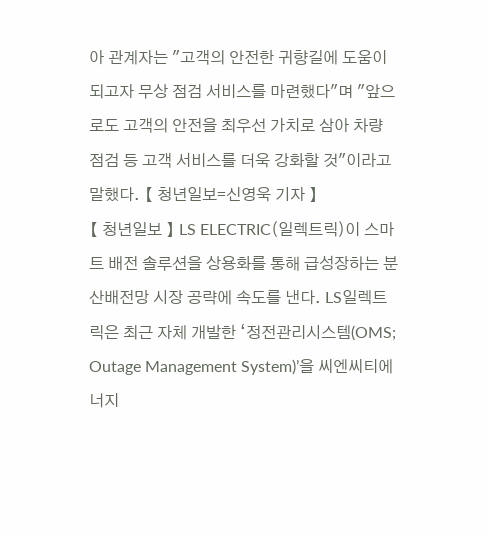아 관계자는 "고객의 안전한 귀향길에 도움이 되고자 무상 점검 서비스를 마련했다"며 "앞으로도 고객의 안전을 최우선 가치로 삼아 차량 점검 등 고객 서비스를 더욱 강화할 것"이라고 말했다. 【 청년일보=신영욱 기자 】
【 청년일보 】 LS ELECTRIC(일렉트릭)이 스마트 배전 솔루션을 상용화를 통해 급성장하는 분산배전망 시장 공략에 속도를 낸다. LS일렉트릭은 최근 자체 개발한 ‘정전관리시스템(OMS; Outage Management System)’을 씨엔씨티에너지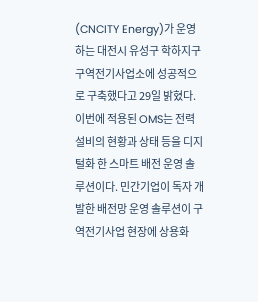(CNCITY Energy)가 운영하는 대전시 유성구 학하지구 구역전기사업소에 성공적으로 구축했다고 29일 밝혔다. 이번에 적용된 OMS는 전력 설비의 현황과 상태 등을 디지털화 한 스마트 배전 운영 솔루션이다. 민간기업이 독자 개발한 배전망 운영 솔루션이 구역전기사업 현장에 상용화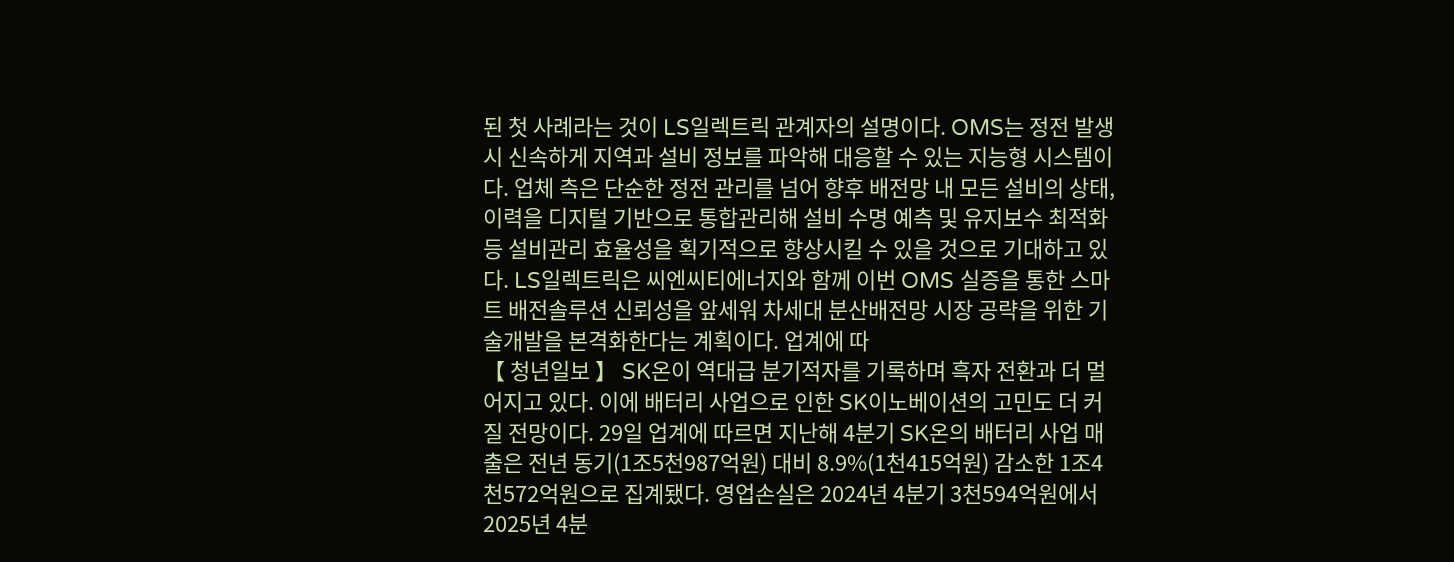된 첫 사례라는 것이 LS일렉트릭 관계자의 설명이다. OMS는 정전 발생 시 신속하게 지역과 설비 정보를 파악해 대응할 수 있는 지능형 시스템이다. 업체 측은 단순한 정전 관리를 넘어 향후 배전망 내 모든 설비의 상태, 이력을 디지털 기반으로 통합관리해 설비 수명 예측 및 유지보수 최적화 등 설비관리 효율성을 획기적으로 향상시킬 수 있을 것으로 기대하고 있다. LS일렉트릭은 씨엔씨티에너지와 함께 이번 OMS 실증을 통한 스마트 배전솔루션 신뢰성을 앞세워 차세대 분산배전망 시장 공략을 위한 기술개발을 본격화한다는 계획이다. 업계에 따
【 청년일보 】 SK온이 역대급 분기적자를 기록하며 흑자 전환과 더 멀어지고 있다. 이에 배터리 사업으로 인한 SK이노베이션의 고민도 더 커질 전망이다. 29일 업계에 따르면 지난해 4분기 SK온의 배터리 사업 매출은 전년 동기(1조5천987억원) 대비 8.9%(1천415억원) 감소한 1조4천572억원으로 집계됐다. 영업손실은 2024년 4분기 3천594억원에서 2025년 4분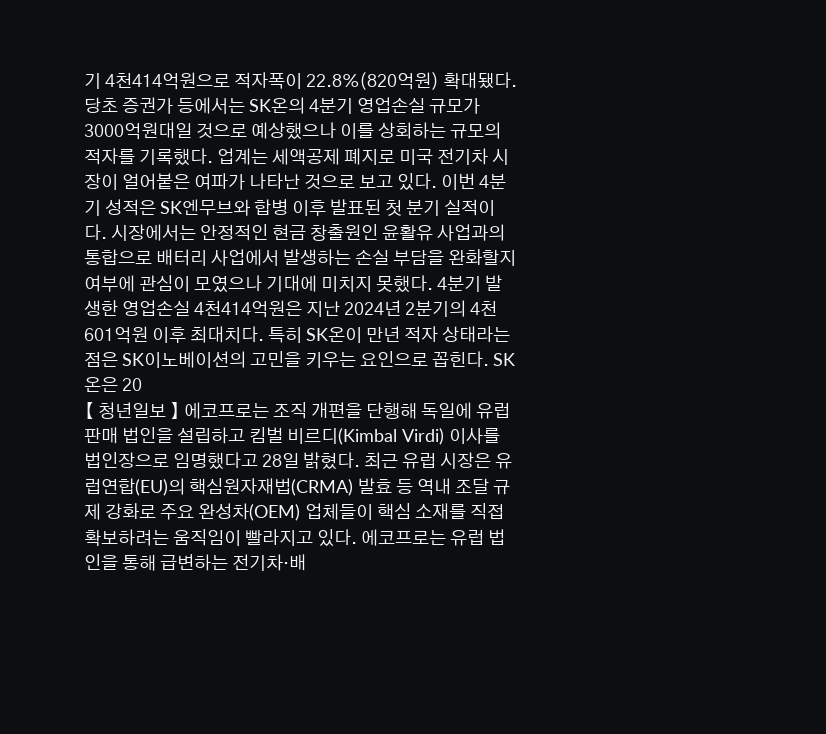기 4천414억원으로 적자폭이 22.8%(820억원) 확대됐다. 당초 증권가 등에서는 SK온의 4분기 영업손실 규모가 3000억원대일 것으로 예상했으나 이를 상회하는 규모의 적자를 기록했다. 업계는 세액공제 폐지로 미국 전기차 시장이 얼어붙은 여파가 나타난 것으로 보고 있다. 이번 4분기 성적은 SK엔무브와 합병 이후 발표된 첫 분기 실적이다. 시장에서는 안정적인 현금 창출원인 윤활유 사업과의 통합으로 배터리 사업에서 발생하는 손실 부담을 완화할지 여부에 관심이 모였으나 기대에 미치지 못했다. 4분기 발생한 영업손실 4천414억원은 지난 2024년 2분기의 4천601억원 이후 최대치다. 특히 SK온이 만년 적자 상태라는 점은 SK이노베이션의 고민을 키우는 요인으로 꼽힌다. SK온은 20
【 청년일보 】 에코프로는 조직 개편을 단행해 독일에 유럽 판매 법인을 설립하고 킴벌 비르디(Kimbal Virdi) 이사를 법인장으로 임명했다고 28일 밝혔다. 최근 유럽 시장은 유럽연합(EU)의 핵심원자재법(CRMA) 발효 등 역내 조달 규제 강화로 주요 완성차(OEM) 업체들이 핵심 소재를 직접 확보하려는 움직임이 빨라지고 있다. 에코프로는 유럽 법인을 통해 급변하는 전기차·배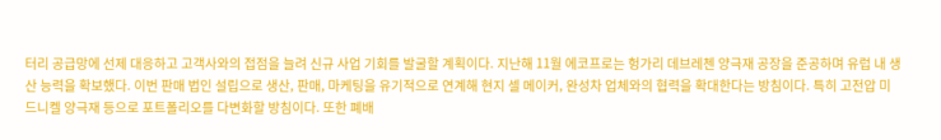터리 공급망에 선제 대응하고 고객사와의 접점을 늘려 신규 사업 기회를 발굴할 계획이다. 지난해 11월 에코프로는 헝가리 데브레첸 양극재 공장을 준공하며 유럽 내 생산 능력을 확보했다. 이번 판매 법인 설립으로 생산, 판매, 마케팅을 유기적으로 연계해 현지 셀 메이커, 완성차 업체와의 협력을 확대한다는 방침이다. 특히 고전압 미드니켈 양극재 등으로 포트폴리오를 다변화할 방침이다. 또한 폐배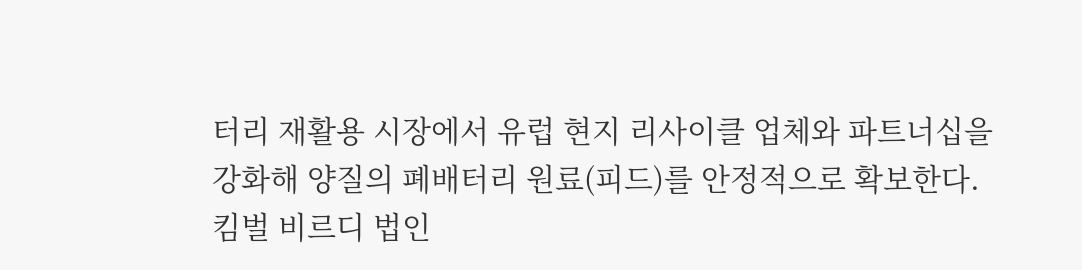터리 재활용 시장에서 유럽 현지 리사이클 업체와 파트너십을 강화해 양질의 폐배터리 원료(피드)를 안정적으로 확보한다. 킴벌 비르디 법인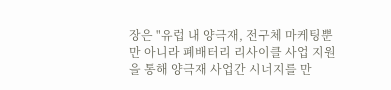장은 "유럽 내 양극재, 전구체 마케팅뿐만 아니라 폐배터리 리사이클 사업 지원을 통해 양극재 사업간 시너지를 만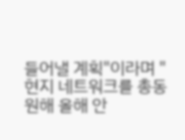들어낼 계획"이라며 "현지 네트워크를 총동원해 올해 안